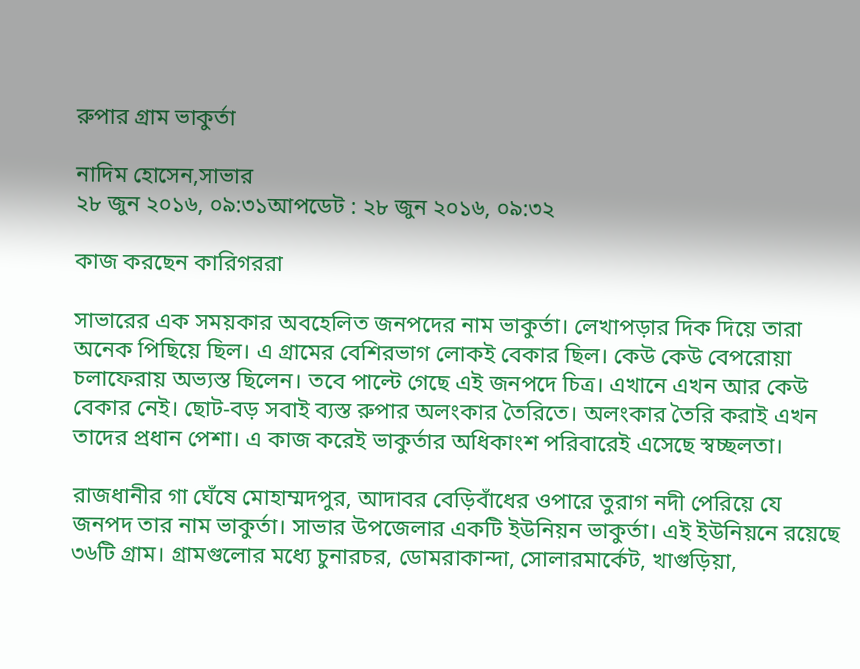রুপার গ্রাম ভাকুর্তা

নাদিম হোসেন,সাভার
২৮ জুন ২০১৬, ০৯:৩১আপডেট : ২৮ জুন ২০১৬, ০৯:৩২

কাজ করছেন কারিগররা

সাভারের এক সময়কার অবহেলিত জনপদের নাম ভাকুর্তা। লেখাপড়ার দিক দিয়ে তারা অনেক পিছিয়ে ছিল। এ গ্রামের বেশিরভাগ লোকই বেকার ছিল। কেউ কেউ বেপরোয়া চলাফেরায় অভ্যস্ত ছিলেন। তবে পাল্টে গেছে এই জনপদে চিত্র। এখানে এখন আর কেউ বেকার নেই। ছোট-বড় সবাই ব্যস্ত রুপার অলংকার তৈরিতে। অলংকার তৈরি করাই এখন তাদের প্রধান পেশা। এ কাজ করেই ভাকুর্তার অধিকাংশ পরিবারেই এসেছে স্বচ্ছলতা।

রাজধানীর গা ঘেঁষে মোহাম্মদপুর, আদাবর বেড়িবাঁধের ওপারে তুরাগ নদী পেরিয়ে যে জনপদ তার নাম ভাকুর্তা। সাভার উপজেলার একটি ইউনিয়ন ভাকুর্তা। এই ইউনিয়নে রয়েছে ৩৬টি গ্রাম। গ্রামগুলোর মধ্যে চুনারচর, ডোমরাকান্দা, সোলারমার্কেট, খাগুড়িয়া,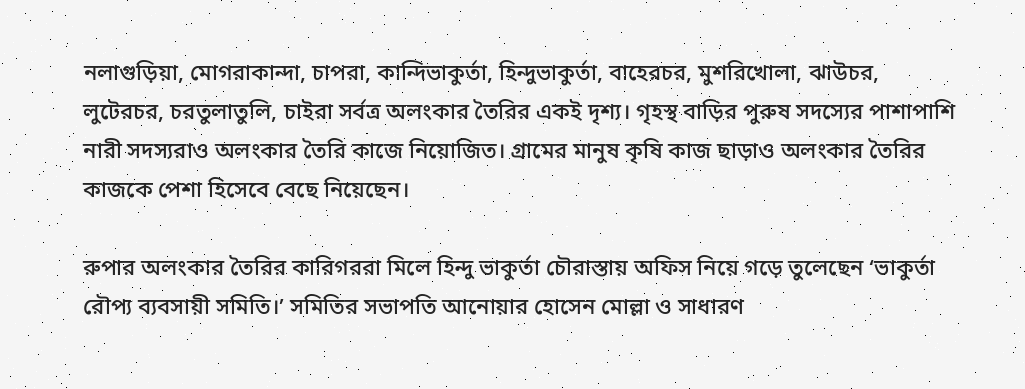নলাগুড়িয়া, মোগরাকান্দা, চাপরা, কান্দিভাকুর্তা, হিন্দুভাকুর্তা, বাহেরচর, মুশরিখোলা, ঝাউচর, লুটেরচর, চরতুলাতুলি, চাইরা সর্বত্র অলংকার তৈরির একই দৃশ্য। গৃহস্থ বাড়ির পুরুষ সদস্যের পাশাপাশি নারী সদস্যরাও অলংকার তৈরি কাজে নিয়োজিত। গ্রামের মানুষ কৃষি কাজ ছাড়াও অলংকার তৈরির কাজকে পেশা হিসেবে বেছে নিয়েছেন।

রুপার অলংকার তৈরির কারিগররা মিলে হিন্দু ভাকুর্তা চৌরাস্তায় অফিস নিয়ে গড়ে তুলেছেন ‘ভাকুর্তা রৌপ্য ব্যবসায়ী সমিতি।’ সমিতির সভাপতি আনোয়ার হোসেন মোল্লা ও সাধারণ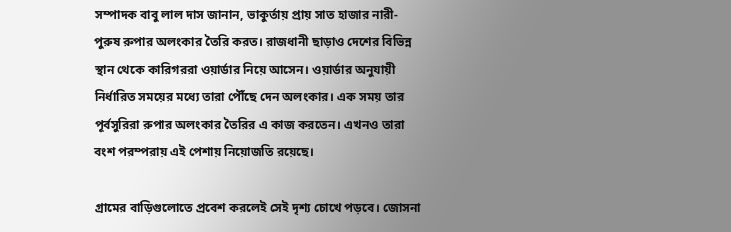সম্পাদক বাবু লাল দাস জানান, ভাকুর্তায় প্রায় সাত হাজার নারী-পুরুষ রুপার অলংকার তৈরি করত। রাজধানী ছাড়াও দেশের বিভিন্ন স্থান থেকে কারিগররা ওয়ার্ডার নিয়ে আসেন। ওয়ার্ডার অনুযায়ী নির্ধারিত সময়ের মধ্যে তারা পৌঁছে দেন অলংকার। এক সময় তার পূর্বসুরিরা রুপার অলংকার তৈরির এ কাজ করতেন। এখনও তারা বংশ পরম্পরায় এই পেশায় নিয়োজতি রয়েছে।

গ্রামের বাড়িগুলোতে প্রবেশ করলেই সেই দৃশ্য চোখে পড়বে। জোসনা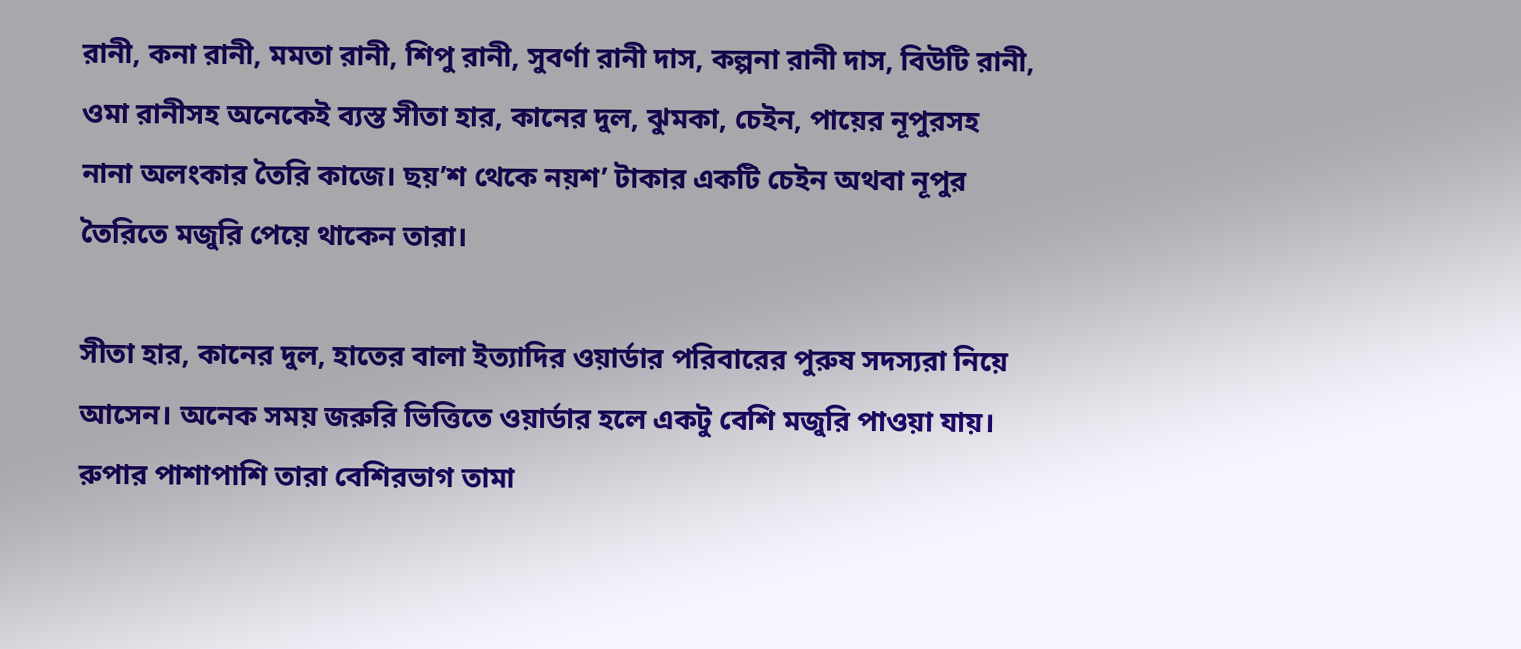রানী, কনা রানী, মমতা রানী, শিপু রানী, সুবর্ণা রানী দাস, কল্পনা রানী দাস, বিউটি রানী, ওমা রানীসহ অনেকেই ব্যস্ত সীতা হার, কানের দুল, ঝুমকা, চেইন, পায়ের নূপুরসহ নানা অলংকার তৈরি কাজে। ছয়’শ থেকে নয়শ’ টাকার একটি চেইন অথবা নূপুর তৈরিতে মজুরি পেয়ে থাকেন তারা।

সীতা হার, কানের দুল, হাতের বালা ইত্যাদির ওয়ার্ডার পরিবারের পুরুষ সদস্যরা নিয়ে আসেন। অনেক সময় জরুরি ভিত্তিতে ওয়ার্ডার হলে একটু বেশি মজুরি পাওয়া যায়। রুপার পাশাপাশি তারা বেশিরভাগ তামা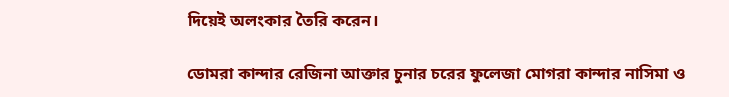দিয়েই অলংকার তৈরি করেন।

ডোমরা কান্দার রেজিনা আক্তার চুনার চরের ফুলেজা মোগরা কান্দার নাসিমা ও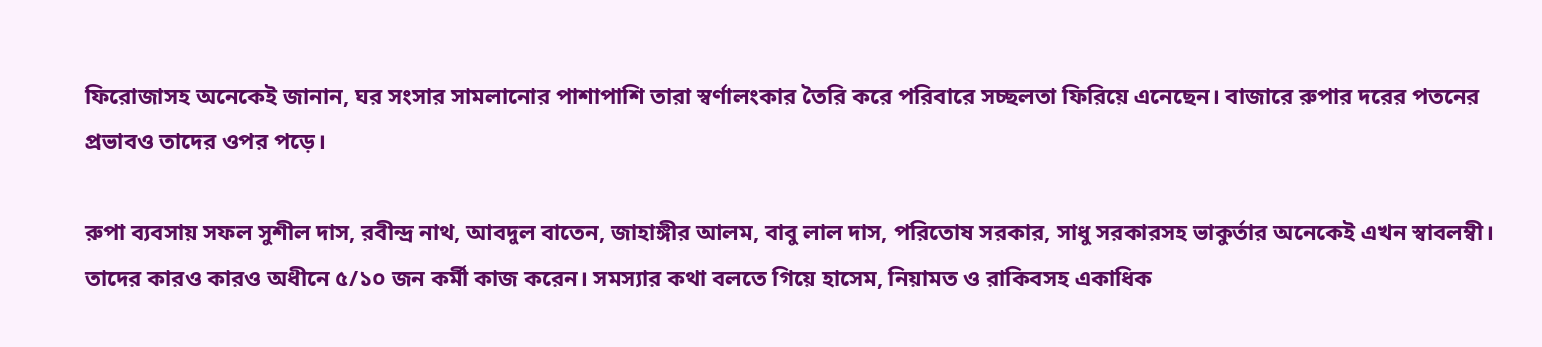ফিরোজাসহ অনেকেই জানান, ঘর সংসার সামলানোর পাশাপাশি তারা স্বর্ণালংকার তৈরি করে পরিবারে সচ্ছলতা ফিরিয়ে এনেছেন। বাজারে রুপার দরের পতনের প্রভাবও তাদের ওপর পড়ে।

রুপা ব্যবসায় সফল সুশীল দাস, রবীন্দ্র নাথ, আবদুল বাতেন, জাহাঙ্গীর আলম, বাবু লাল দাস, পরিতোষ সরকার, সাধু সরকারসহ ভাকুর্তার অনেকেই এখন স্বাবলম্বী। তাদের কারও কারও অধীনে ৫/১০ জন কর্মী কাজ করেন। সমস্যার কথা বলতে গিয়ে হাসেম, নিয়ামত ও রাকিবসহ একাধিক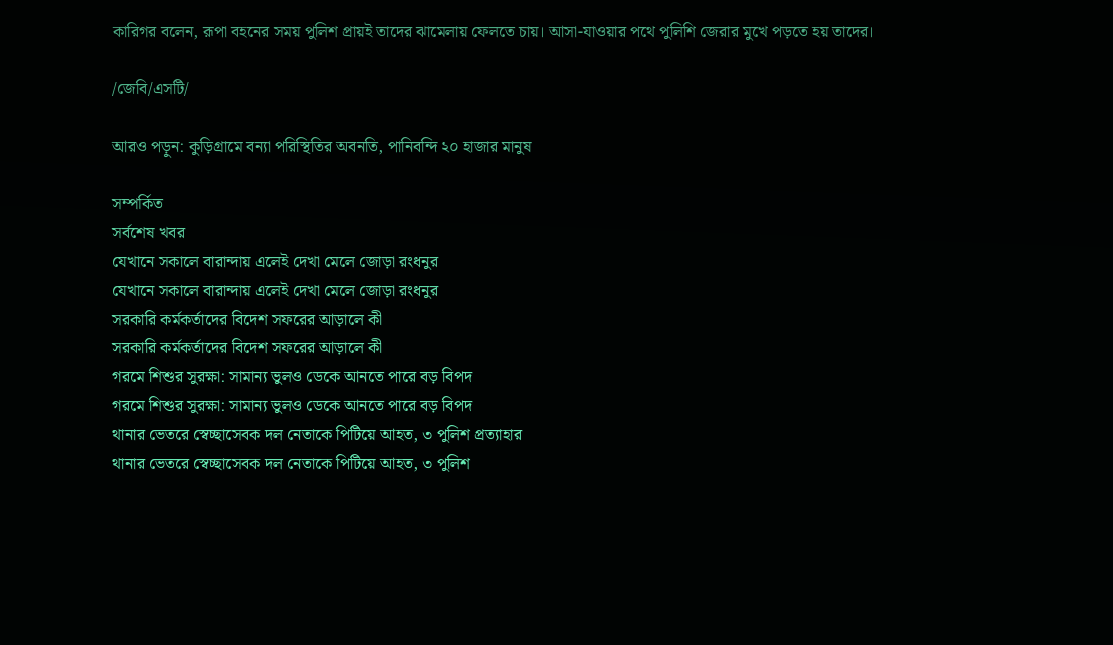কারিগর বলেন, রূপা বহনের সময় পুলিশ প্রায়ই তাদের ঝামেলায় ফেলতে চায়। আসা-যাওয়ার পথে পুলিশি জেরার মুখে পড়তে হয় তাদের।

/জেবি/এসটি/

আরও পড়ুন: কুড়িগ্রামে বন্যা পরিস্থিতির অবনতি, পানিবন্দি ২০ হাজার মানুষ

সম্পর্কিত
সর্বশেষ খবর
যেখানে সকালে বারান্দায় এলেই দেখা মেলে জোড়া রংধনুর
যেখানে সকালে বারান্দায় এলেই দেখা মেলে জোড়া রংধনুর
সরকারি কর্মকর্তাদের বিদেশ সফরের আড়ালে কী
সরকারি কর্মকর্তাদের বিদেশ সফরের আড়ালে কী
গরমে শিশুর সুরক্ষা: সামান্য ভুলও ডেকে আনতে পারে বড় বিপদ
গরমে শিশুর সুরক্ষা: সামান্য ভুলও ডেকে আনতে পারে বড় বিপদ
থানার ভেতরে স্বেচ্ছাসেবক দল নেতাকে পিটিয়ে আহত, ৩ পুলিশ প্রত্যাহার
থানার ভেতরে স্বেচ্ছাসেবক দল নেতাকে পিটিয়ে আহত, ৩ পুলিশ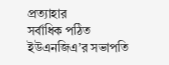প্রত্যাহার
সর্বাধিক পঠিত
ইউএনজিএ’র সভাপতি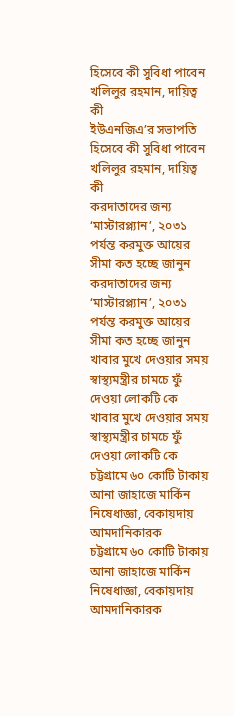হিসেবে কী সুবিধা পাবেন খলিলুর রহমান, দায়িত্ব কী
ইউএনজিএ’র সভাপতি হিসেবে কী সুবিধা পাবেন খলিলুর রহমান, দায়িত্ব কী
করদাতাদের জন্য ‘মাস্টারপ্ল্যান’, ২০৩১ পর্যন্ত করমুক্ত আয়ের সীমা কত হচ্ছে জানুন
করদাতাদের জন্য ‘মাস্টারপ্ল্যান’, ২০৩১ পর্যন্ত করমুক্ত আয়ের সীমা কত হচ্ছে জানুন
খাবার মুখে দেওয়ার সময় স্বাস্থ্যমন্ত্রীর চামচে ফুঁ দেওয়া লোকটি কে
খাবার মুখে দেওয়ার সময় স্বাস্থ্যমন্ত্রীর চামচে ফুঁ দেওয়া লোকটি কে
চট্টগ্রামে ৬০ কোটি টাকায় আনা জাহাজে মার্কিন নিষেধাজ্ঞা, বেকায়দায় আমদানিকারক
চট্টগ্রামে ৬০ কোটি টাকায় আনা জাহাজে মার্কিন নিষেধাজ্ঞা, বেকায়দায় আমদানিকারক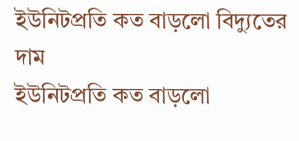ইউনিটপ্রতি কত বাড়লো বিদ্যুতের দাম
ইউনিটপ্রতি কত বাড়লো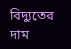বিদ্যুতের দাম